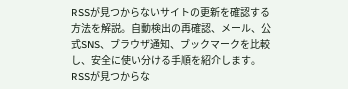RSSが見つからないサイトの更新を確認する方法を解説。自動検出の再確認、メール、公式SNS、ブラウザ通知、ブックマークを比較し、安全に使い分ける手順を紹介します。
RSSが見つからな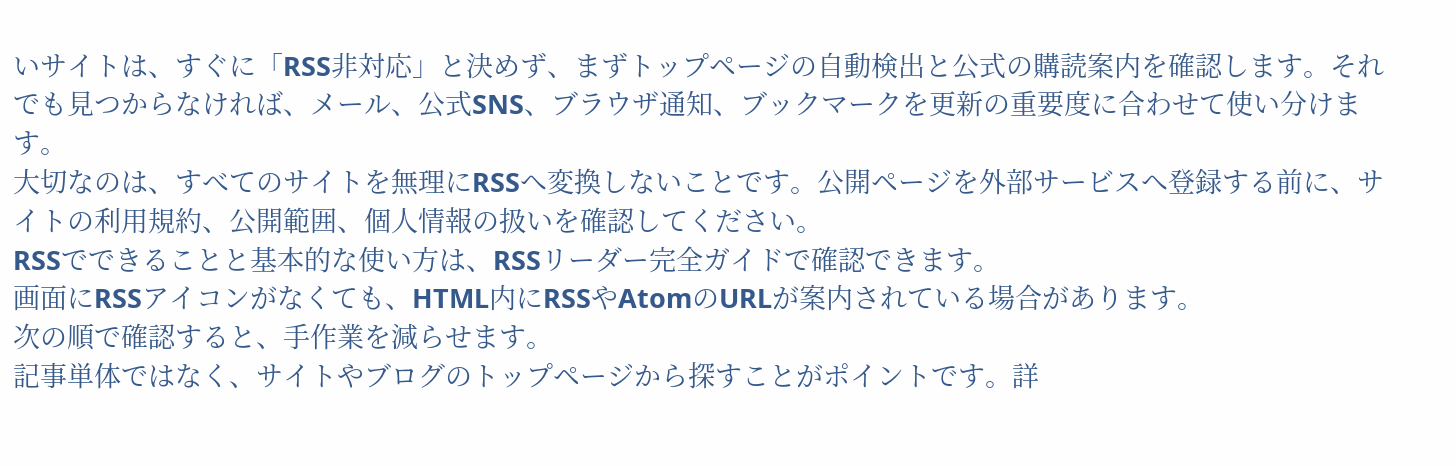いサイトは、すぐに「RSS非対応」と決めず、まずトップページの自動検出と公式の購読案内を確認します。それでも見つからなければ、メール、公式SNS、ブラウザ通知、ブックマークを更新の重要度に合わせて使い分けます。
大切なのは、すべてのサイトを無理にRSSへ変換しないことです。公開ページを外部サービスへ登録する前に、サイトの利用規約、公開範囲、個人情報の扱いを確認してください。
RSSでできることと基本的な使い方は、RSSリーダー完全ガイドで確認できます。
画面にRSSアイコンがなくても、HTML内にRSSやAtomのURLが案内されている場合があります。
次の順で確認すると、手作業を減らせます。
記事単体ではなく、サイトやブログのトップページから探すことがポイントです。詳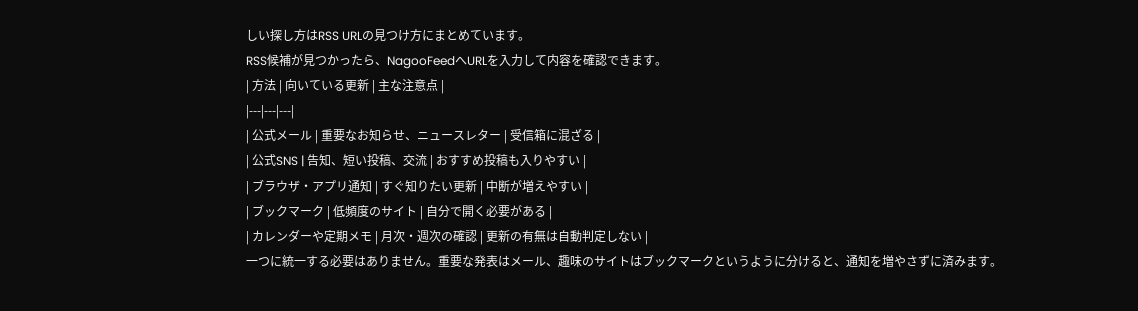しい探し方はRSS URLの見つけ方にまとめています。
RSS候補が見つかったら、NagooFeedへURLを入力して内容を確認できます。
| 方法 | 向いている更新 | 主な注意点 |
|---|---|---|
| 公式メール | 重要なお知らせ、ニュースレター | 受信箱に混ざる |
| 公式SNS | 告知、短い投稿、交流 | おすすめ投稿も入りやすい |
| ブラウザ・アプリ通知 | すぐ知りたい更新 | 中断が増えやすい |
| ブックマーク | 低頻度のサイト | 自分で開く必要がある |
| カレンダーや定期メモ | 月次・週次の確認 | 更新の有無は自動判定しない |
一つに統一する必要はありません。重要な発表はメール、趣味のサイトはブックマークというように分けると、通知を増やさずに済みます。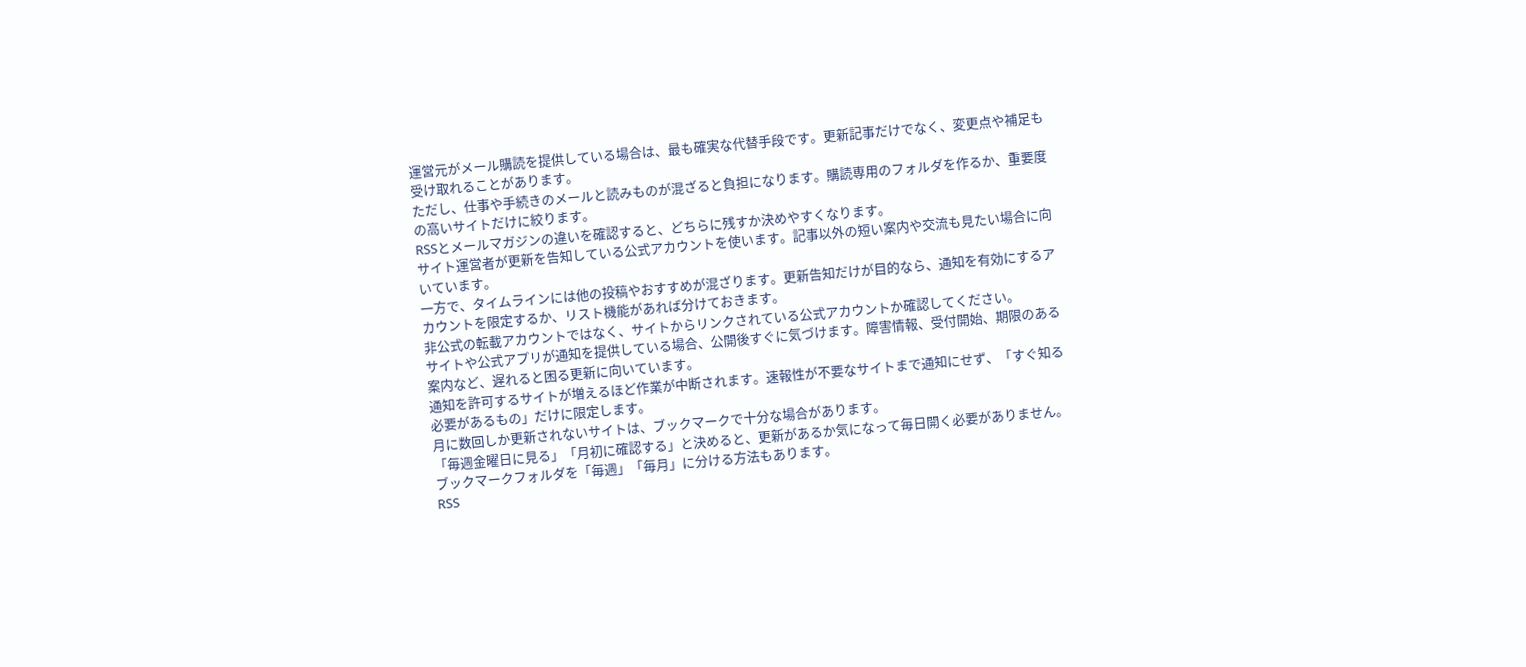運営元がメール購読を提供している場合は、最も確実な代替手段です。更新記事だけでなく、変更点や補足も受け取れることがあります。
ただし、仕事や手続きのメールと読みものが混ざると負担になります。購読専用のフォルダを作るか、重要度の高いサイトだけに絞ります。
RSSとメールマガジンの違いを確認すると、どちらに残すか決めやすくなります。
サイト運営者が更新を告知している公式アカウントを使います。記事以外の短い案内や交流も見たい場合に向いています。
一方で、タイムラインには他の投稿やおすすめが混ざります。更新告知だけが目的なら、通知を有効にするアカウントを限定するか、リスト機能があれば分けておきます。
非公式の転載アカウントではなく、サイトからリンクされている公式アカウントか確認してください。
サイトや公式アプリが通知を提供している場合、公開後すぐに気づけます。障害情報、受付開始、期限のある案内など、遅れると困る更新に向いています。
通知を許可するサイトが増えるほど作業が中断されます。速報性が不要なサイトまで通知にせず、「すぐ知る必要があるもの」だけに限定します。
月に数回しか更新されないサイトは、ブックマークで十分な場合があります。
「毎週金曜日に見る」「月初に確認する」と決めると、更新があるか気になって毎日開く必要がありません。ブックマークフォルダを「毎週」「毎月」に分ける方法もあります。
RSS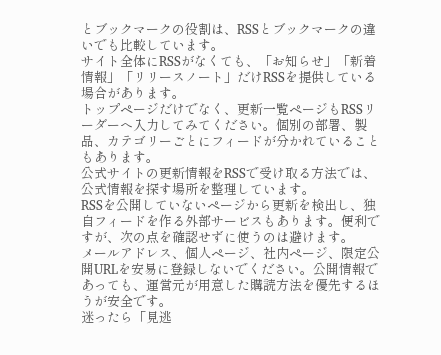とブックマークの役割は、RSSとブックマークの違いでも比較しています。
サイト全体にRSSがなくても、「お知らせ」「新着情報」「リリースノート」だけRSSを提供している場合があります。
トップページだけでなく、更新一覧ページもRSSリーダーへ入力してみてください。個別の部署、製品、カテゴリーごとにフィードが分かれていることもあります。
公式サイトの更新情報をRSSで受け取る方法では、公式情報を探す場所を整理しています。
RSSを公開していないページから更新を検出し、独自フィードを作る外部サービスもあります。便利ですが、次の点を確認せずに使うのは避けます。
メールアドレス、個人ページ、社内ページ、限定公開URLを安易に登録しないでください。公開情報であっても、運営元が用意した購読方法を優先するほうが安全です。
迷ったら「見逃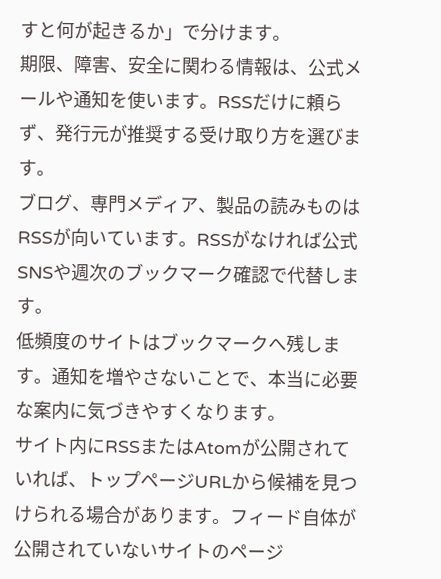すと何が起きるか」で分けます。
期限、障害、安全に関わる情報は、公式メールや通知を使います。RSSだけに頼らず、発行元が推奨する受け取り方を選びます。
ブログ、専門メディア、製品の読みものはRSSが向いています。RSSがなければ公式SNSや週次のブックマーク確認で代替します。
低頻度のサイトはブックマークへ残します。通知を増やさないことで、本当に必要な案内に気づきやすくなります。
サイト内にRSSまたはAtomが公開されていれば、トップページURLから候補を見つけられる場合があります。フィード自体が公開されていないサイトのページ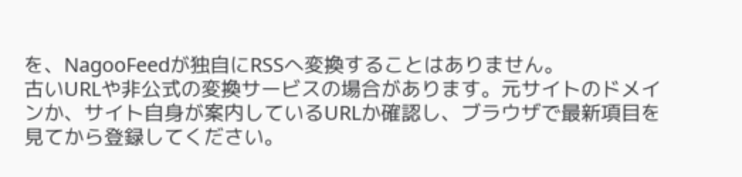を、NagooFeedが独自にRSSへ変換することはありません。
古いURLや非公式の変換サービスの場合があります。元サイトのドメインか、サイト自身が案内しているURLか確認し、ブラウザで最新項目を見てから登録してください。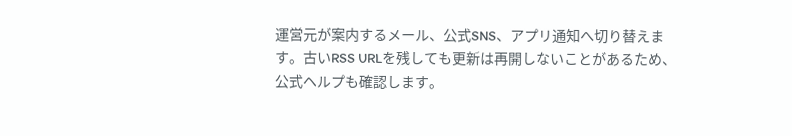運営元が案内するメール、公式SNS、アプリ通知へ切り替えます。古いRSS URLを残しても更新は再開しないことがあるため、公式ヘルプも確認します。